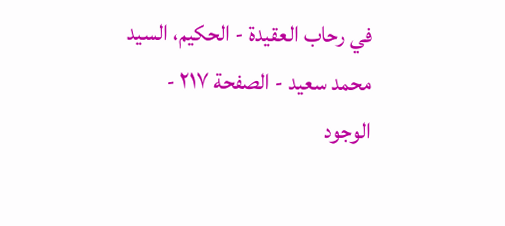في رحاب العقيدة - الحكيم، السيد محمد سعيد - الصفحة ٢١٧ - الوجود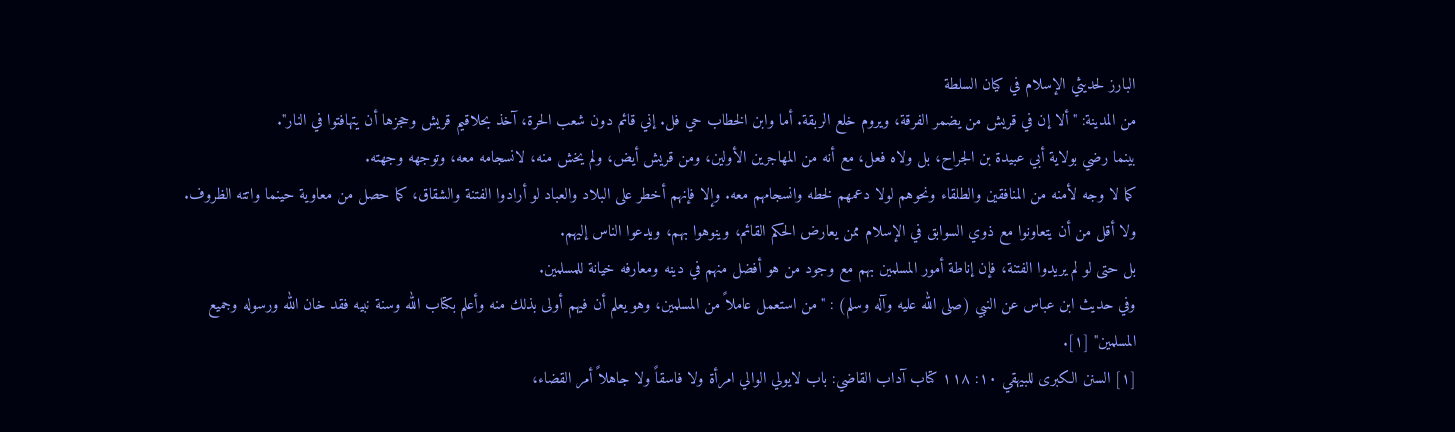البارز لحديثي الإسلام في كيان السلطة
من المدينة: "ألا إن في قريش من يضمر الفرقة، ويروم خلع الربقة. أما وابن الخطاب حي فل. إني قائم دون شعب الحرة، آخذ بحلاقيم قريش وحجزها أن يتهافتوا في النار".
بينما رضي بولاية أبي عبيدة بن الجراح، بل ولاه فعل، مع أنه من المهاجرين الأولين، ومن قريش أيض، ولم يخش منه، لانسجامه معه، وتوجهه وجهته.
كما لا وجه لأمنه من المنافقين والطلقاء ونحوهم لولا دعمهم لخطه وانسجامهم معه. وإلا فإنهم أخطر على البلاد والعباد لو أرادوا الفتنة والشقاق، كما حصل من معاوية حينما واتته الظروف. ولا أقل من أن يتعاونوا مع ذوي السوابق في الإسلام ممن يعارض الحكم القائم، وينوهوا بهم، ويدعوا الناس إليهم.
بل حتى لو لم يريدوا الفتنة، فإن إناطة أمور المسلمين بهم مع وجود من هو أفضل منهم في دينه ومعارفه خيانة للمسلمين.
وفي حديث ابن عباس عن النبي (صلى الله عليه وآله وسلم) : "من استعمل عاملاً من المسلمين، وهو يعلم أن فيهم أولى بذلك منه وأعلم بكتاب الله وسنة نبيه فقد خان الله ورسوله وجميع المسلمين" [١].
[١] السنن الكبرى للبيهقي ١٠: ١١٨ كتاب آداب القاضي: باب لايولي الوالي امرأة ولا فاسقاً ولا جاهلاً أمر القضاء،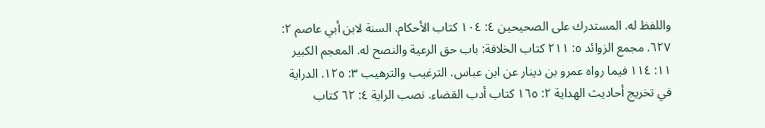واللفظ له. المستدرك على الصحيحين ٤: ١٠٤ كتاب الأحكام. السنة لابن أبي عاصم ٢: ٦٢٧. مجمع الزوائد ٥: ٢١١ كتاب الخلافة: باب حق الرعية والنصح له. المعجم الكبير ١١: ١١٤ فيما رواه عمرو بن دينار عن ابن عباس. الترغيب والترهيب ٣: ١٢٥. الدراية في تخريج أحاديث الهداية ٢: ١٦٥ كتاب أدب القضاء. نصب الراية ٤: ٦٢ كتاب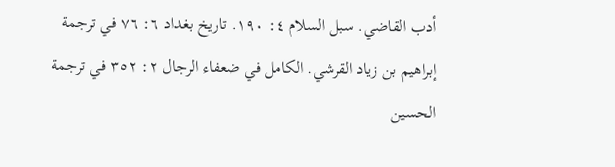أدب القاضي. سبل السلام ٤: ١٩٠. تاريخ بغداد ٦: ٧٦ في ترجمة إبراهيم بن زياد القرشي. الكامل في ضعفاء الرجال ٢: ٣٥٢ في ترجمة الحسين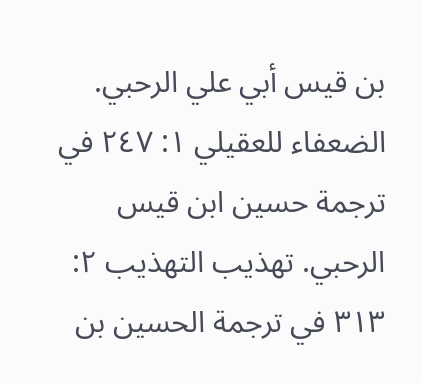بن قيس أبي علي الرحبي. الضعفاء للعقيلي ١: ٢٤٧ في ترجمة حسين ابن قيس الرحبي. تهذيب التهذيب ٢: ٣١٣ في ترجمة الحسين بن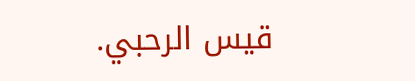قيس الرحبي.